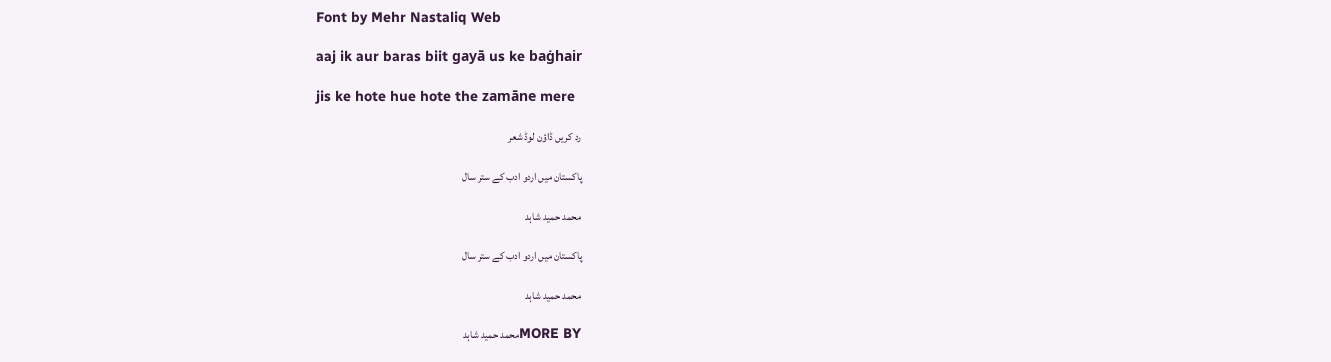Font by Mehr Nastaliq Web

aaj ik aur baras biit gayā us ke baġhair

jis ke hote hue hote the zamāne mere

رد کریں ڈاؤن لوڈ شعر

پاکستان میں اردو ادب کے ستر سال

محمد حمید شاہد

پاکستان میں اردو ادب کے ستر سال

محمد حمید شاہد

MORE BYمحمد حمید شاہد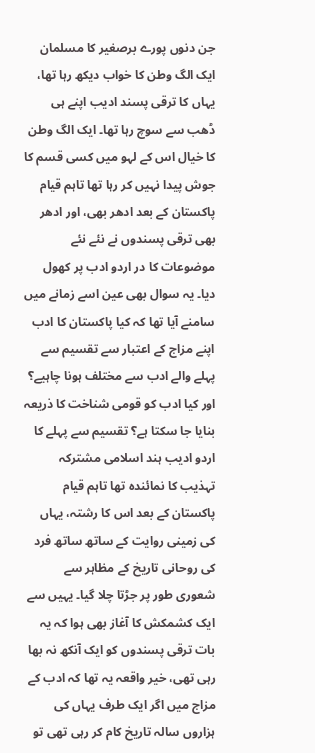جن دنوں پورے برصغیر کا مسلمان ایک الگ وطن کا خواب دیکھ رہا تھا، یہاں کا ترقی پسند ادیب اپنے ہی ڈھب سے سوچ رہا تھا۔ ایک الگ وطن کا خیال اس کے لہو میں کسی قسم کا جوش پیدا نہیں کر رہا تھا تاہم قیام پاکستان کے بعد ادھر بھی، اور ادھر بھی ترقی پسندوں نے نئے نئے موضوعات کا در اردو ادب پر کھول دیا۔ یہ سوال بھی عین اسے زمانے میں سامنے آیا تھا کہ کیا پاکستان کا ادب اپنے مزاج کے اعتبار سے تقسیم سے پہلے والے ادب سے مختلف ہونا چاہیے؟ اور کیا ادب کو قومی شناخت کا ذریعہ بنایا جا سکتا ہے؟ تقسیم سے پہلے کا اردو ادیب ہند اسلامی مشترکہ تہذیب کا نمائندہ تھا تاہم قیام پاکستان کے بعد اس کا رشتہ، یہاں کی زمینی روایت کے ساتھ ساتھ فرد کی روحانی تاریخ کے مظاہر سے شعوری طور پر جڑتا چلا گیا۔ یہیں سے ایک کشمکش کا آغاز بھی ہوا کہ یہ بات ترقی پسندوں کو ایک آنکھ نہ بھا رہی تھی، خیر واقعہ یہ تھا کہ ادب کے مزاج میں اگر ایک طرف یہاں کی ہزاروں سالہ تاریخ کام کر رہی تھی تو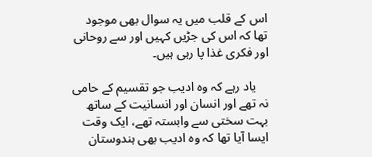اس کے قلب میں یہ سوال بھی موجود تھا کہ اس کی جڑیں کہیں اور سے روحانی اور فکری غذا پا رہی ہیں۔

    یاد رہے کہ وہ ادیب جو تقسیم کے حامی نہ تھے اور انسان اور انسانیت کے ساتھ بہت سختی سے وابستہ تھے، ایک وقت ایسا آیا تھا کہ وہ ادیب بھی ہندوستان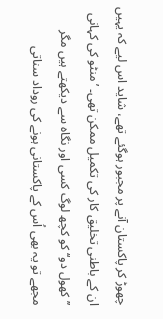چھوڑ کر پاکستان آنے پر مجبور ہوگئے تھے، شاید اس لیے کہ یہیں ان کے باطنی تخلیق کار کی تکمیل ممکن تھی۔ ’منٹو کی کہانی ’’کھول دو‘‘ کو کچھ لوگ کسی اور نگاہ سے دیکھتے ہیں مگر مجھے تو یہ بھی اُس کے پاکستانی ہونے کی روداد سناتی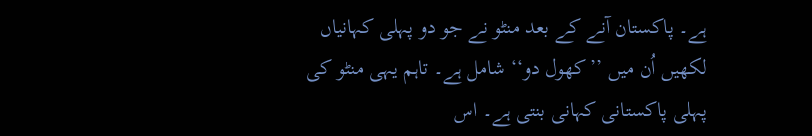ہے۔ پاکستان آنے کے بعد منٹو نے جو دو پہلی کہانیاں لکھیں اُن میں ’’کھول دو‘‘ شامل ہے۔ تاہم یہی منٹو کی پہلی پاکستانی کہانی بنتی ہے۔ اس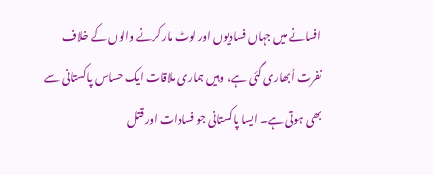افسانے میں جہاں فسادیوں اور لوٹ مار کرنے والوں کے خلاف نفرت اُبھاری گئی ہے، وہیں ہماری ملاقات ایک حساس پاکستانی سے بھی ہوتی ہے۔ ایسا پاکستانی جو فسادات اور قتل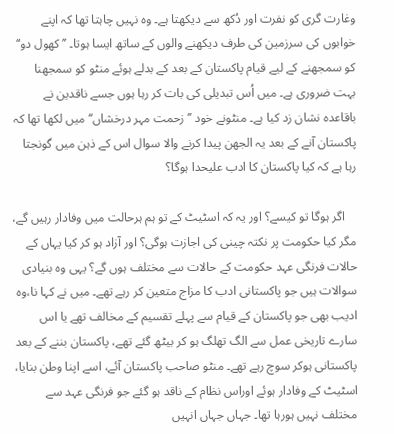وغارت گری کو نفرت اور دُکھ سے دیکھتا ہے۔ وہ نہیں چاہتا تھا کہ اپنے خوابوں کی سرزمین کی طرف دیکھنے والوں کے ساتھ ایسا ہوتا۔ ’’کھول دو‘‘ کو سمجھنے کے لیے قیام پاکستان کے بعد کے بدلے ہوئے منٹو کو سمجھنا بہت ضروری ہے۔ میں اُس تبدیلی کی بات کر رہا ہوں جسے ناقدین نے باقاعدہ نشان زد کیا ہے۔ منٹونے خود ’’زحمت مہر درخشاں‘‘ میں لکھا تھا کہ پاکستان آنے کے بعد یہ الجھن پیدا کرنے والا سوال اس کے ذہن میں گونجتا رہا ہے کہ کیا پاکستان کا ادب علیحدا ہوگا؟

    اگر ہوگا تو کیسے؟ اور یہ کہ اسٹیٹ کے تو ہم ہرحالت میں وفادار رہیں گے، مگر کیا حکومت پر نکتہ چینی کی اجازت ہوگی؟ اور آزاد ہو کر کیا یہاں کے حالات فرنگی عہد حکومت کے حالات سے مختلف ہوں گے؟ یہی وہ بنیادی سوالات ہیں جو پاکستانی ادب کا مزاج متعین کر رہے تھے۔ میں نے کہا نا،وہ ادیب بھی جو پاکستان کے قیام سے پہلے تقسیم کے مخالف تھے یا اس سارے تاریخی عمل سے الگ تھلگ ہو کر بیٹھ گئے تھے، پاکستان بننے کے بعد پاکستانی ہوکر سوچ رہے تھے۔ منٹو صاحب پاکستان آئے، اسے اپنا وطن بنایا، اسٹیٹ کے وفادار ہوئے اوراس نظام کے ناقد ہو گئے جو فرنگی عہد سے مختلف نہیں ہورہا تھا۔ جہاں جہاں انہیں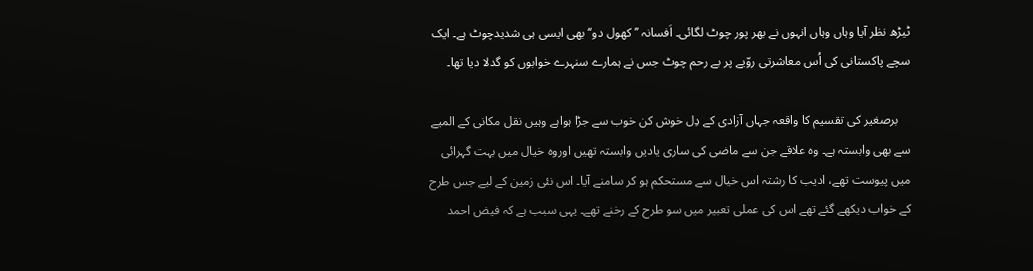ٹیڑھ نظر آیا وہاں وہاں انہوں نے بھر پور چوٹ لگائی۔ اَفسانہ ’’کھول دو‘‘ بھی ایسی ہی شدیدچوٹ ہے۔ ایک سچے پاکستانی کی اُس معاشرتی روّیے پر بے رحم چوٹ جس نے ہمارے سنہرے خوابوں کو گدلا دیا تھا۔

    برصغیر کی تقسیم کا واقعہ جہاں آزادی کے دِل خوش کن خوب سے جڑا ہواہے وہیں نقل مکانی کے المیے سے بھی وابستہ ہے۔ وہ علاقے جن سے ماضی کی ساری یادیں وابستہ تھیں اوروہ خیال میں بہت گہرائی میں پیوست تھے، ادیب کا رشتہ اس خیال سے مستحکم ہو کر سامنے آیا۔ اس نئی زمین کے لیے جس طرح کے خواب دیکھے گئے تھے اس کی عملی تعبیر میں سو طرح کے رخنے تھے۔ یہی سبب ہے کہ فیض احمد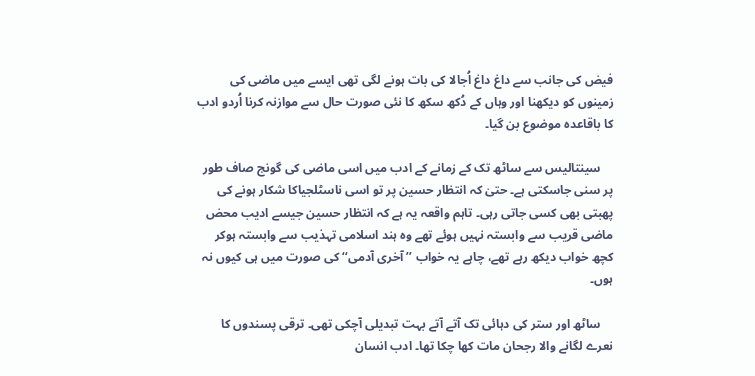فیض کی جانب سے داغ داغ اُجالا کی بات ہونے لگی تھی ایسے میں ماضی کی زمینوں کو دیکھنا اور وہاں کے دُکھ سکھ کا نئی صورت حال سے موازنہ کرنا اُردو ادب کا باقاعدہ موضوع بن گیا۔

    سینتالیس سے ساٹھ تک کے زمانے کے ادب میں اسی ماضی کی گونج صاف طور پر سنی جاسکتی ہے۔ حتیٰ کہ انتظار حسین پر تو اسی ناسٹلجیاکا شکار ہونے کی پھبتی بھی کسی جاتی رہی۔ تاہم واقعہ یہ ہے کہ انتظار حسین جیسے ادیب محض ماضی قریب سے وابستہ نہیں ہوئے تھے وہ ہند اسلامی تہذیب سے وابستہ ہوکر کچھ خواب دیکھ رہے تھے، چاہے یہ خواب ’’آخری آدمی‘‘ کی صورت میں ہی کیوں نہ ہوں۔

    ساٹھ اور ستر کی دہائی تک آتے آتے بہت تبدیلی آچکی تھی۔ ترقی پسندوں کا نعرے لگانے والا رجحان مات کھا چکا تھا۔ ادب انسان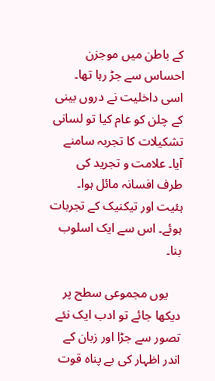کے باطن میں موجزن احساس سے جڑ رہا تھا۔ اسی داخلیت نے دروں بینی کے چلن کو عام کیا تو لسانی تشکیلات کا تجربہ سامنے آیا۔ علامت و تجرید کی طرف افسانہ مائل ہوا۔ ہئیت اور تیکنیک کے تجربات ہوئے۔ اس سے ایک اسلوب بنا۔

    یوں مجموعی سطح پر دیکھا جائے تو ادب ایک نئے تصور سے جڑا اور زبان کے اندر اظہار کی بے پناہ قوت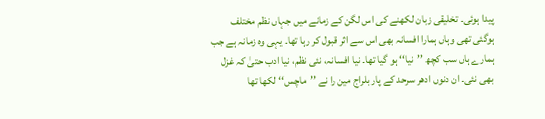پیدا ہوئی۔ تخلیقی زبان لکھنے کی اس لگن کے زمانے میں جہاں نظم مختلف ہوگئی تھی وہاں ہمارا افسانہ بھی اس سے اثر قبول کر رہا تھا۔ یہی وہ زمانہ ہے جب ہمارے ہاں سب کچھ ’’نیا‘‘ ہو گیا تھا۔ نیا افسانہ، نئی نظم، نیا ادب حتیٰ کہ غزل بھی نئی۔ ان دنوں ادھر سرحد کے پار بلراج مین را نے ’’ماچس‘‘ لکھا تھا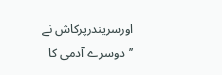اورسریندرپرکاش نے ’’دوسرے آدمی کا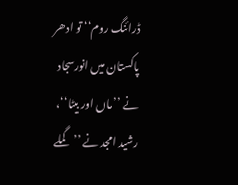ڈرائنگ روم‘‘ تو ادھر پاکستان میں انورسجاد نے ’’ماں اور بیٹا‘‘، رشید امجد نے ’’گملے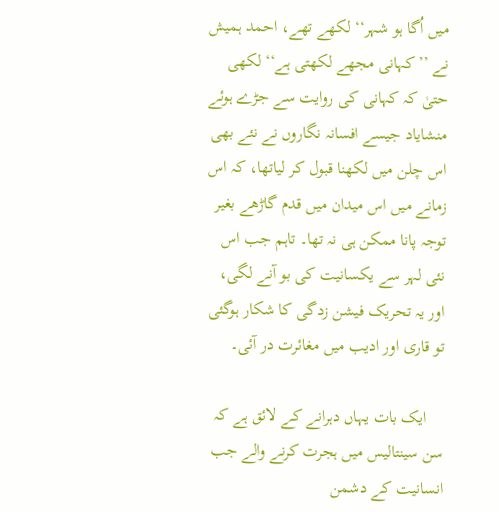میں اُگا ہو شہر‘‘ لکھے تھے، احمد ہمیش نے ’’کہانی مجھے لکھتی ہے‘‘ لکھی حتیٰ کہ کہانی کی روایت سے جڑے ہوئے منشایاد جیسے افسانہ نگاروں نے نئے بھی اس چلن میں لکھنا قبول کر لیاتھا، کہ اس زمانے میں اس میدان میں قدم گاڑھے بغیر توجہ پانا ممکن ہی نہ تھا۔ تاہم جب اس نئی لہر سے یکسانیت کی بو آنے لگی، اور یہ تحریک فیشن زدگی کا شکار ہوگئی تو قاری اور ادیب میں مغائرت در آئی۔

    ایک بات یہاں دہرانے کے لائق ہے کہ سن سینتالیس میں ہجرت کرنے والے جب انسانیت کے دشمن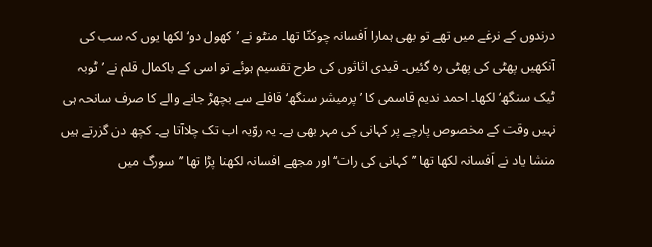درندوں کے نرغے میں تھے تو بھی ہمارا اَفسانہ چوکنّا تھا۔ منٹو نے ’کھول دو‘ لکھا یوں کہ سب کی آنکھیں پھٹی کی پھٹی رہ گئیں۔ قیدی اثاثوں کی طرح تقسیم ہوئے تو اسی کے باکمال قلم نے ’ٹوبہ ٹیک سنگھ‘ لکھا۔ احمد ندیم قاسمی کا ’پرمیشر سنگھ‘ قافلے سے بچھڑ جانے والے کا صرف سانحہ ہی نہیں وقت کے مخصوص پارچے پر کہانی کی مہر بھی ہے۔ یہ روّیہ اب تک چلاآتا ہے۔ کچھ دن گزرتے ہیں منشا یاد نے اَفسانہ لکھا تھا ’’کہانی کی رات‘‘ اور مجھے افسانہ لکھنا پڑا تھا ’’سورگ میں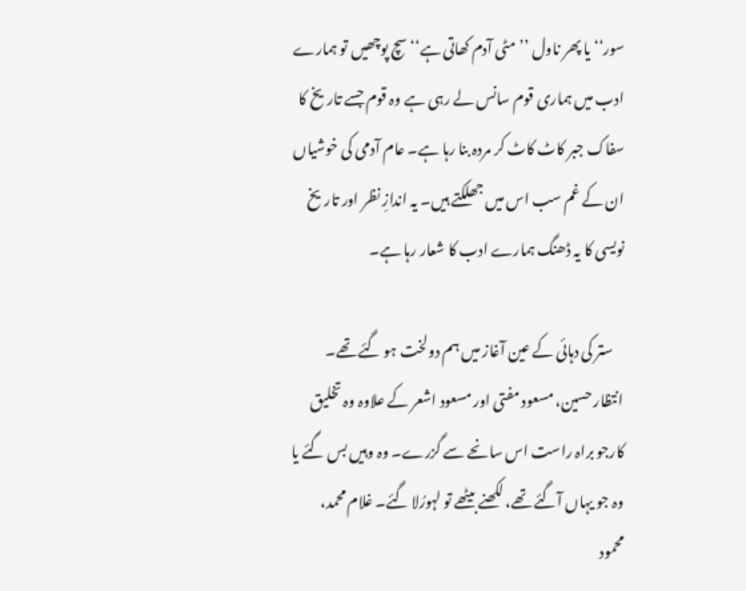سور‘‘ یا پھر ناول ’’مٹی آدم کھاتی ہے‘‘ سچ پوچھیں تو ہمارے ادب میں ہماری قوم سانس لے رہی ہے وہ قوم جسے تاریخ کا سفاک جبر کاٹ کاٹ کر مردہ بنا رہا ہے۔ عام آدمی کی خوشیاں ان کے غم سب اس میں جھلکتے ہیں۔ یہ اندازِ نظر اور تاریخ نویسی کا یہ ڈھنگ ہمارے ادب کا شعار رہا ہے۔

    ستر کی دہائی کے عین آغاز میں ہم دولخت ہو گئے تھے۔ انتظار حسین، مسعود مفتی اور مسعود اشعر کے علاوہ وہ تخلیق کارجو براہ راست اس سانحے سے گزرے۔ وہ وہیں بس گئے یا وہ جو یہاں آگئے تھے، لکھنے بیٹھے تو لہورُلا گئے۔ غلام محمد، محمود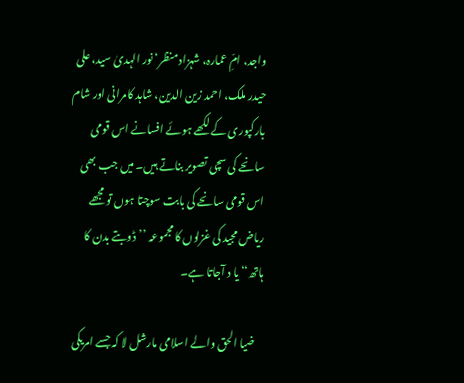واجد، امِّ عمارہ، شہزاد منظر‘نور الہدیٰ سید، علی حیدر ملک، احمد زین الدین، شاہد کامرانی اور شام بارکپوری کے لکھے ہوئے افسانے اس قومی سانحے کی سچی تصویر بناتے ہیں۔ میں جب بھی اس قومی سانحے کی بابت سوچتا ہوں تو مجھے ریاض مجید کی غزلوں کا مجموعہ ’’ڈوبتے بدن کا ہاتھ‘‘ یا د آجاتا ہے۔

    ضیا الحق والے اسلامی مارشل لا کہ جسے امریکی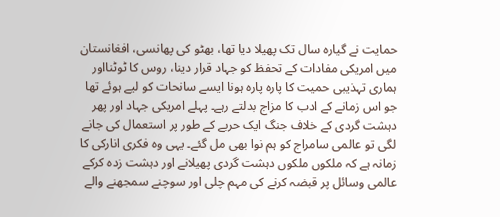حمایت نے گیارہ سال تک پھیلا دیا تھا، بھٹو کی پھانسی، افغانستان میں امریکی مفادات کے تحفظ کو جہاد قرار دینا، روس کا ٹوٹنااور ہماری تہذیبی حمیت کا پارہ پارہ ہونا ایسے سانحات کو لیے ہوئے تھا جو اس زمانے کے ادب کا مزاج بدلتے رہے۔ پہلے امریکی جہاد اور پھر دہشت گردی کے خلاف جنگ ایک حربے کے طور پر استعمال کی جانے لگی تو عالمی سامراج کو ہم نوا بھی مل گئے۔ یہی وہ فکری انارکی کا زمانہ ہے کہ ملکوں ملکوں دہشت گردی پھیلانے اور دہشت زدہ کرکے عالمی وسائل پر قبضہ کرنے کی مہم چلی اور سوچنے سمجھنے والے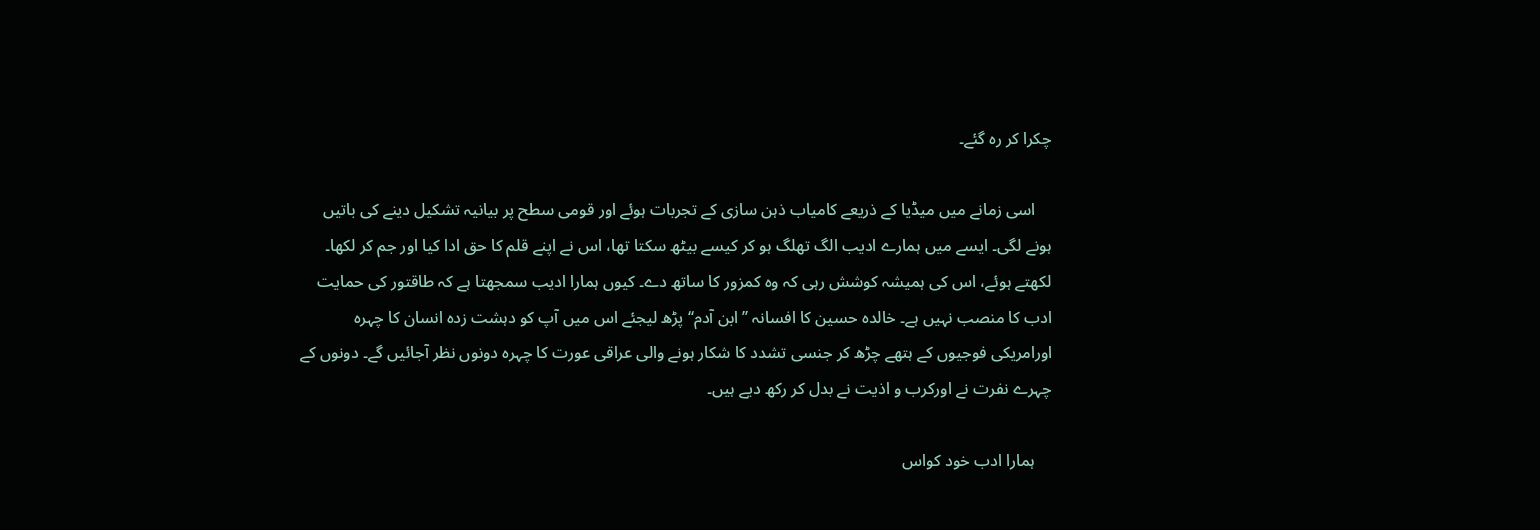چکرا کر رہ گئے۔

    اسی زمانے میں میڈیا کے ذریعے کامیاب ذہن سازی کے تجربات ہوئے اور قومی سطح پر بیانیہ تشکیل دینے کی باتیں ہونے لگی۔ ایسے میں ہمارے ادیب الگ تھلگ ہو کر کیسے بیٹھ سکتا تھا، اس نے اپنے قلم کا حق ادا کیا اور جم کر لکھا۔ لکھتے ہوئے، اس کی ہمیشہ کوشش رہی کہ وہ کمزور کا ساتھ دے۔ کیوں ہمارا ادیب سمجھتا ہے کہ طاقتور کی حمایت ادب کا منصب نہیں ہے۔ خالدہ حسین کا افسانہ ’’ابن آدم‘‘ پڑھ لیجئے اس میں آپ کو دہشت زدہ انسان کا چہرہ اورامریکی فوجیوں کے ہتھے چڑھ کر جنسی تشدد کا شکار ہونے والی عراقی عورت کا چہرہ دونوں نظر آجائیں گے۔ دونوں کے چہرے نفرت نے اورکرب و اذیت نے بدل کر رکھ دیے ہیں۔

    ہمارا ادب خود کواس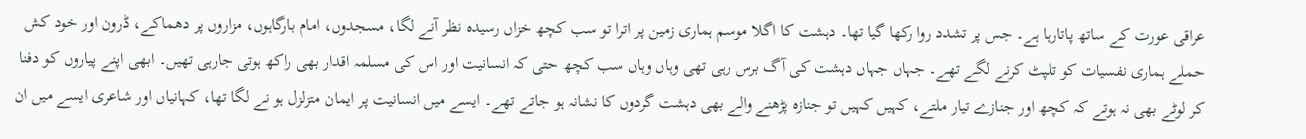عراقی عورت کے ساتھ پاتارہا ہے۔ جس پر تشدد روا رکھا گیا تھا۔ دہشت کا اگلا موسم ہماری زمین پر اترا تو سب کچھ خزاں رسیدہ نظر آنے لگا، مسجدوں، امام بارگاہوں، مزاروں پر دھماکے، ڈرون اور خود کش حملے ہماری نفسیات کو تلپٹ کرنے لگے تھے۔ جہاں جہاں دہشت کی آگ برس رہی تھی وہاں وہاں سب کچھ حتی کہ انسانیت اور اس کی مسلمہ اقدار بھی راکھ ہوتی جارہی تھیں۔ ابھی اپنے پیاروں کو دفنا کر لوٹے بھی نہ ہوتے کہ کچھ اور جنازے تیار ملتے، کہیں کہیں تو جنازہ پڑھنے والے بھی دہشت گردوں کا نشانہ ہو جاتے تھے۔ ایسے میں انسانیت پر ایمان متزلزل ہو نے لگا تھا، کہانیاں اور شاعری ایسے میں ان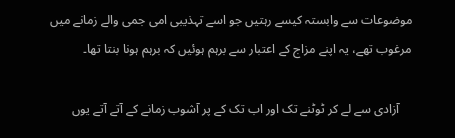موضوعات سے وابستہ کیسے رہتیں جو اسے تہذیبی امی جمی والے زمانے میں مرغوب تھے، یہ اپنے مزاج کے اعتبار سے برہم ہوئیں کہ برہم ہونا بنتا تھا۔

    آزادی سے لے کر ٹوٹنے تک اور اب تک کے پر آشوب زمانے کے آتے آتے یوں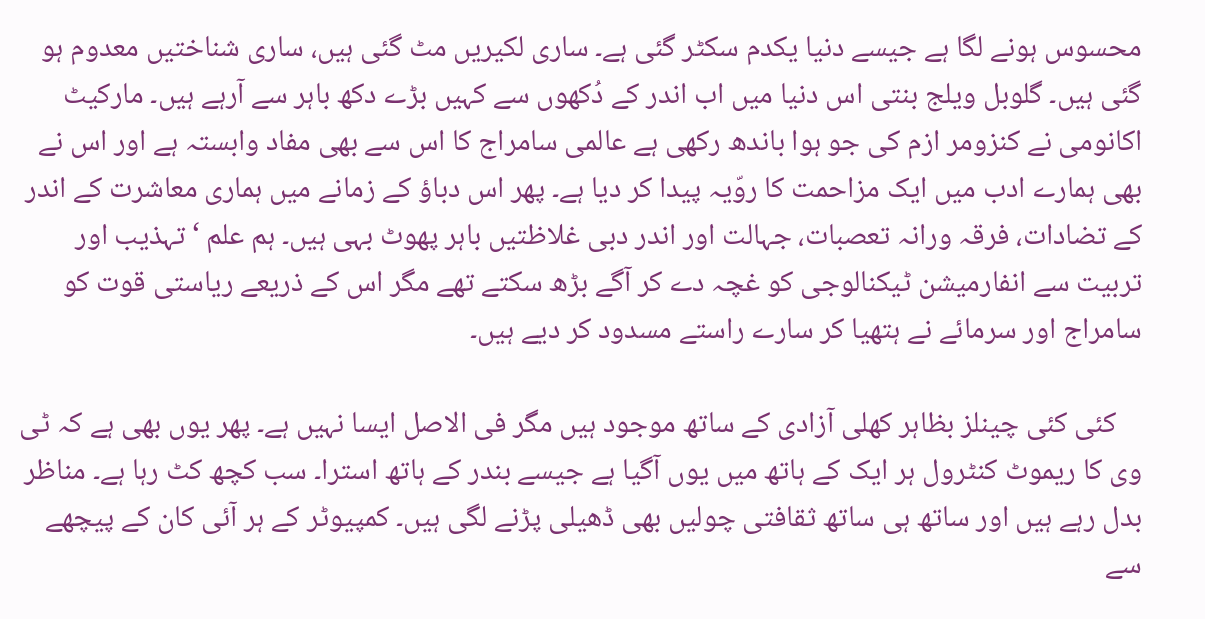محسوس ہونے لگا ہے جیسے دنیا یکدم سکٹر گئی ہے۔ ساری لکیریں مٹ گئی ہیں، ساری شناختیں معدوم ہو گئی ہیں۔ گلوبل ویلج بنتی اس دنیا میں اب اندر کے دُکھوں سے کہیں بڑے دکھ باہر سے آرہے ہیں۔ مارکیٹ اکانومی نے کنزومر ازم کی جو ہوا باندھ رکھی ہے عالمی سامراج کا اس سے بھی مفاد وابستہ ہے اور اس نے بھی ہمارے ادب میں ایک مزاحمت کا روّیہ پیدا کر دیا ہے۔ پھر اس دباؤ کے زمانے میں ہماری معاشرت کے اندر کے تضادات، فرقہ ورانہ تعصبات، جہالت اور اندر دبی غلاظتیں باہر پھوٹ بہی ہیں۔ ہم علم ‘تہذیب اور تربیت سے انفارمیشن ٹیکنالوجی کو غچہ دے کر آگے بڑھ سکتے تھے مگر اس کے ذریعے ریاستی قوت کو سامراج اور سرمائے نے ہتھیا کر سارے راستے مسدود کر دیے ہیں۔

    کئی کئی چینلز بظاہر کھلی آزادی کے ساتھ موجود ہیں مگر فی الاصل ایسا نہیں ہے۔ پھر یوں بھی ہے کہ ٹی وی کا ریموٹ کنٹرول ہر ایک کے ہاتھ میں یوں آگیا ہے جیسے بندر کے ہاتھ استرا۔ سب کچھ کٹ رہا ہے۔ مناظر بدل رہے ہیں اور ساتھ ہی ساتھ ثقافتی چولیں بھی ڈھیلی پڑنے لگی ہیں۔ کمپیوٹر کے ہر آئی کان کے پیچھے سے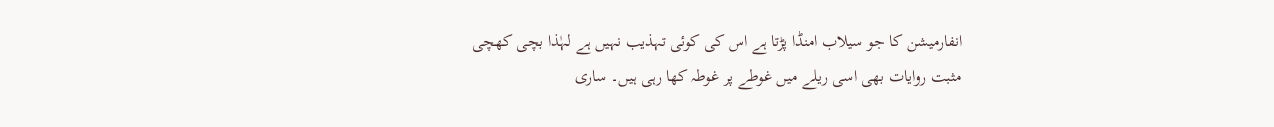انفارمیشن کا جو سیلاب امنڈا پڑتا ہے اس کی کوئی تہذیب نہیں ہے لہٰذا بچی کھچی مثبت روایات بھی اسی ریلے میں غوطے پر غوطہ کھا رہی ہیں۔ ساری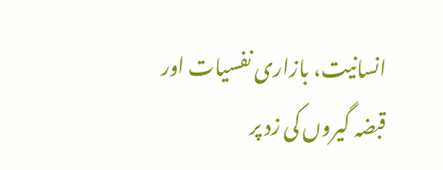انسانیت، بازاری نفسیات اور قبضہ گیروں کی زد پر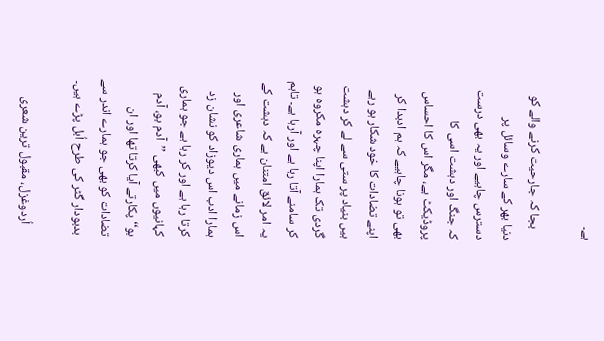ہے۔

    بجا کہ جارحیت کرنے والے کو دنیا بھر کے سارے وسائل پر دسترس چاہیے اور یہ بھی درست کہ جنگ اور دہشت اسی کا پروڈیکٹ ہے، مگر اس کا احساس بھی تو ہونا چاہیے کہ ہم ادبدا کر اپنے تضادات کا خود شکار ہو رہے ہیں بنیاد پر ستی سے لے کر دہشت گردی تک ہمارا اپنا چہرہ مکروہ ہو کر سامنے آتا رہا ہے اور آرہا ہے۔ تاہم یہ امر لائق امتنان ہے کہ دہشت کے اس زمانے میں ہماری شاعری اور ہمارا ادب اس دیوزاد کو نشان زد کرتا رہا ہے اور کر رہا ہے جو ہماری کہانیوں میں کبھی ’’آدم بو، آدم بو‘‘ پکارتے آیا کرتا تھا اور ان تضادات کو بھی جو ہمارے اندر سے بدبودار گٹر کی طرح اُبل پڑے ہیں۔

    اُردوغزل، مقبول ترین شعری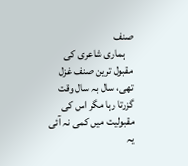صنف
    ہماری شاعری کی مقبول ترین صنف غزل تھی، سال بہ سال وقت گزرتا رہا مگر اس کی مقبولیت میں کمی نہ آئی یہ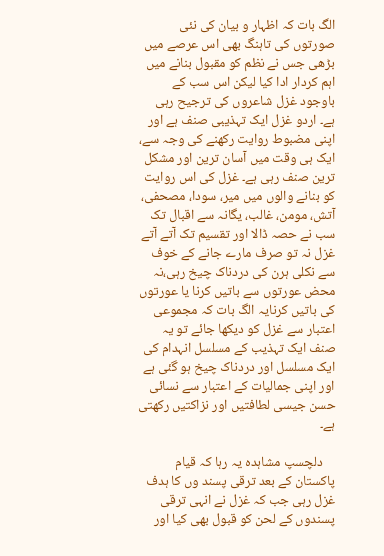الگ بات کہ اظہار و بیان کی نئی صورتوں کی تاہنگ بھی اس عرصے میں بڑھی جس نے نظم کو مقبول بنانے میں اہم کردار ادا کیا لیکن اس سب کے باوجود غزل شاعروں کی ترجیح رہی ہے۔ اردو غزل ایک تہذیبی صنف ہے اور اپنی مضبوط روایت رکھنے کی وجہ سے، ایک ہی وقت میں آسان ترین اور مشکل ترین صنف رہی ہے۔ غزل کی اس روایت کو بنانے والوں میں میر، سودا، مصحفی، آتش، مومن، غالب، یگانہ سے اقبال تک سب نے حصہ ڈالا اور تقسیم تک آتے آتے غزل نہ تو صرف مارے جانے کے خوف سے نکلی ہرن کی دردناک چیخ رہی،نہ محض عورتوں سے باتیں کرنا یا عورتوں کی باتیں کرنایہ الگ بات کہ مجموعی اعتبار سے غزل کو دیکھا جائے تو یہ صنف ایک تہذیب کے مسلسل انہدام کی ایک مسلسل اور دردناک چیخ ہو گئی ہے اور اپنی جمالیات کے اعتبار سے نسائی حسن جیسی لطافتیں اور نزاکتیں رکھتی ہے۔

    دلچسپ مشاہدہ یہ رہا کہ قیام پاکستان کے بعد ترقی پسند وں کا ہدف غزل رہی جب کہ غزل نے انہی ترقی پسندوں کے لحن کو قبول بھی کیا اور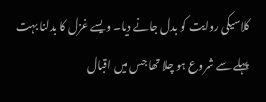کلاسیکی روایت کو بدل جانے دیا۔ ویسے غزل کا بدلنا بہت پہلے سے شروع ہو چلا تھا جس میں اقبال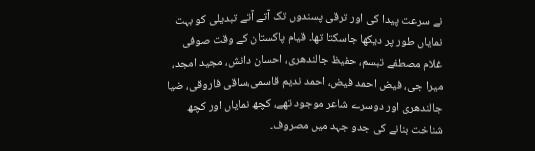نے سرعت پیدا کی اور ترقی پسندوں تک آتے آتے تبدیلی کو بہت نمایاں طور پر دیکھا جاسکتا تھا۔ قیام پاکستان کے وقت صوفی غلام مصطفے تبسم، حفیظ جالندھری، احسان دانش، مجید امجد، میرا جی، فیض احمد فیض، احمد ندیم قاسمی،ساقی فاروقی، ضیا جالندھری اور دوسرے شاعر موجود تھے، کچھ نمایاں اور کچھ شناخت بنانے کی جدو جہد میں مصروف۔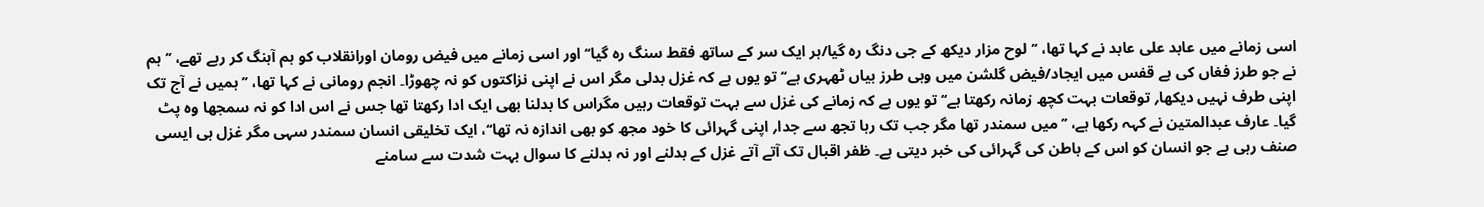اسی زمانے میں عابد علی عابد نے کہا تھا، ’’لوح مزار دیکھ کے جی دنگ رہ گیا/ہر ایک سر کے ساتھ فقط سنگ رہ گیا‘‘ اور اسی زمانے میں فیض رومان اورانقلاب کو ہم آہنگ کر رہے تھے، ’’ہم نے جو طرز فغاں کی ہے قفس میں ایجاد/فیض گلشن میں وہی طرز بیاں ٹھہری ہے‘‘ تو یوں ہے کہ غزل بدلی مگر اس نے اپنی نزاکتوں کو نہ چھوڑا۔ انجم رومانی نے کہا تھا، ’’ہمیں نے آج تک اپنی طرف نہیں دیکھا؍ توقعات بہت کچھ زمانہ رکھتا ہے‘‘ تو یوں ہے کہ زمانے کی غزل سے بہت توقعات رہیں مگراس کا بدلنا بھی ایک ادا رکھتا تھا جس نے اس ادا کو نہ سمجھا وہ پٹ گیا۔ عارف عبدالمتین نے کہہ رکھا ہے، ’’میں سمندر تھا مگر جب تک رہا تجھ سے جدا؍ اپنی گہرائی کا خود مجھ کو بھی اندازہ نہ تھا‘‘، ایک تخلیقی انسان سمندر سہی مگر غزل ہی ایسی صنف رہی ہے جو انسان کو اس کے باطن کی گہرائی کی خبر دیتی ہے۔ ظفر اقبال تک آتے آتے غزل کے بدلنے اور نہ بدلنے کا سوال بہت شدت سے سامنے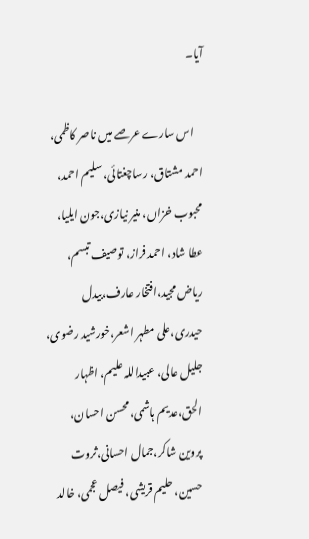آیا۔

    اس سارے عرصے میں ناصر کاظمی، احمد مشتاق، رساچغتائی، سلیم احمد، محبوب خزاں، منیر نیازی،جون ایلیا، عطا شاد، احمد فراز، توصیف تبسم، ریاض مجید،افتخار عارف،بیدل حیدری،علی مطہر اشعر،خورشید رضوی، جلیل عالی، عبیداللہ علیم، اظہار الحق،عدیم ہاشمی، محسن احسان، پروین شاکر،جمال احسانی،ثروت حسین، حلیم قریشی، فیصل عجمی، خالد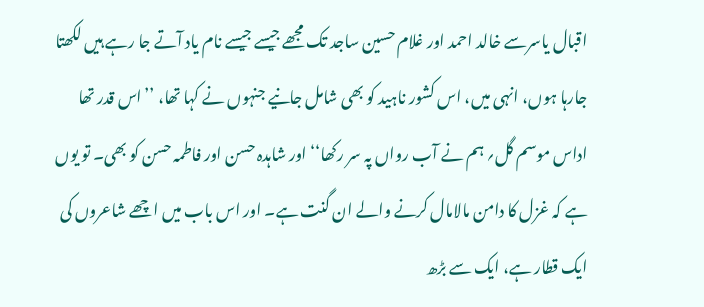اقبال یاسرسے خالد احمد اور غلام حسین ساجد تک مجھے جیسے جیسے نام یاد آتے جا رہے ہیں لکھتا جارہا ہوں، انہی میں، اس کشور ناہید کو بھی شامل جانیے جنہوں نے کہا تھا، ’’اس قدر تھا اداس موسم گل؍ ہم نے آب رواں پہ سر رکھا‘‘ اور شاہدہ حسن اور فاطمہ حسن کو بھی۔ تو یوں ہے کہ غزل کا دامن مالامال کرنے والے ان گنت ہے۔ اور اس باب میں اچھے شاعروں کی ایک قطار ہے، ایک سے بڑھ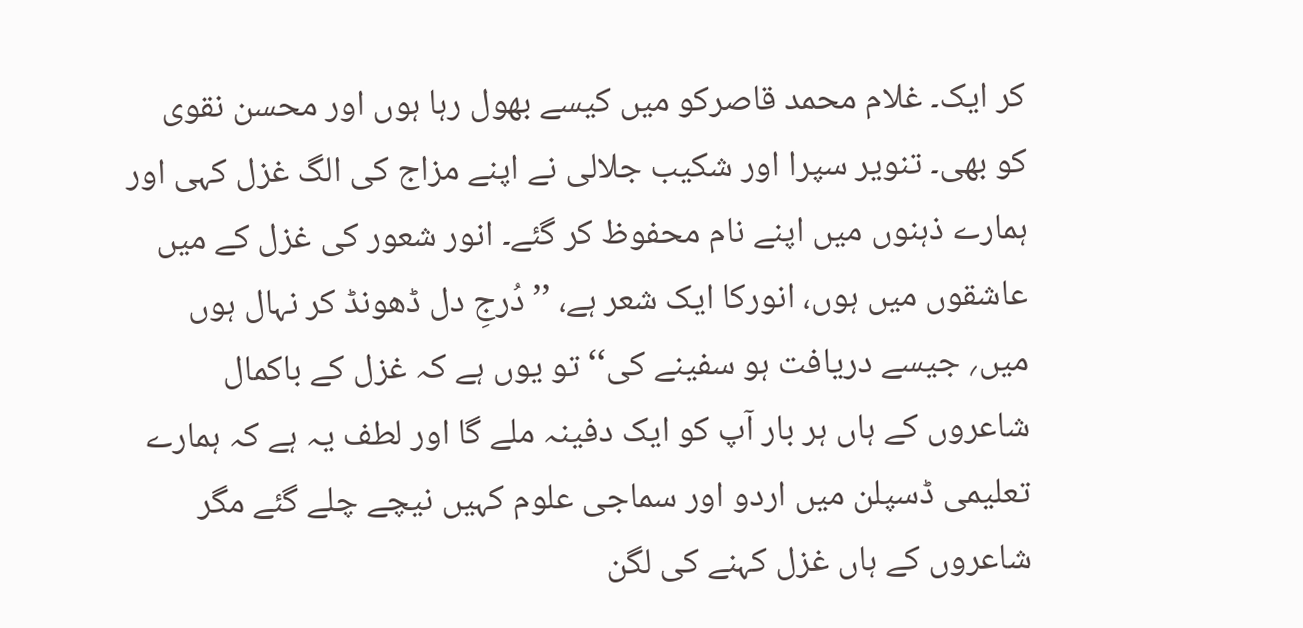کر ایک۔ غلام محمد قاصرکو میں کیسے بھول رہا ہوں اور محسن نقوی کو بھی۔ تنویر سپرا اور شکیب جلالی نے اپنے مزاج کی الگ غزل کہی اور ہمارے ذہنوں میں اپنے نام محفوظ کر گئے۔ انور شعور کی غزل کے میں عاشقوں میں ہوں، انورکا ایک شعر ہے، ’’دُرجِ دل ڈھونڈ کر نہال ہوں میں؍ جیسے دریافت ہو سفینے کی‘‘ تو یوں ہے کہ غزل کے باکمال شاعروں کے ہاں ہر بار آپ کو ایک دفینہ ملے گا اور لطف یہ ہے کہ ہمارے تعلیمی ڈسپلن میں اردو اور سماجی علوم کہیں نیچے چلے گئے مگر شاعروں کے ہاں غزل کہنے کی لگن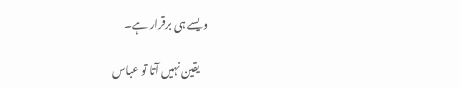ویسے ہی برقرار ہے۔

    یقین نہیں آتا تو عباس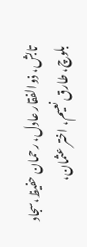تابش، ذوالفقار عادل، رحمان حفیظ،سجاد بلوچ، طارق نعیم، اختر عثمان،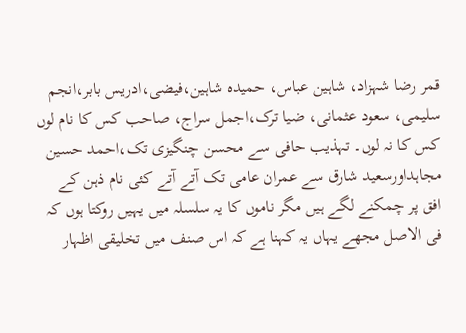قمر رضا شہزاد، شاہین عباس، حمیدہ شاہین،فیضی،ادریس بابر،انجم سلیمی، سعود عثمانی، ضیا ترک،اجمل سراج، صاحب کس کا نام لوں کس کا نہ لوں۔ تہذیب حافی سے محسن چنگیزی تک،احمد حسین مجاہداورسعید شارق سے عمران عامی تک آتے آتے کئی نام ذہن کے افق پر چمکنے لگے ہیں مگر ناموں کا یہ سلسلہ میں یہیں روکتا ہوں کہ فی الاصل مجھے یہاں یہ کہنا ہے کہ اس صنف میں تخلیقی اظہار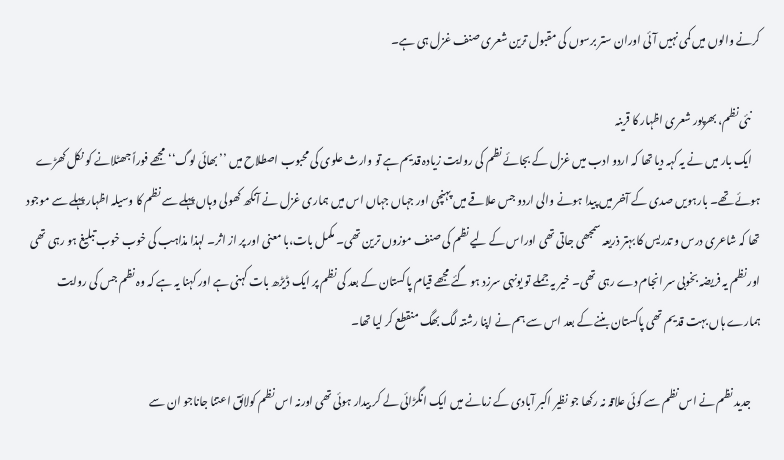کرنے والوں میں کمی نہیں آئی اوران ستر برسوں کی مقبول ترین شعری صنف غزل ہی ہے۔

    نئی نظم، بھرپور شعری اظہار کا قرینہ
    ایک بار میں نے یہ کہہ دیا تھا کہ اردو ادب میں غزل کے بجائے نظم کی روایت زیادہ قدیم ہے تو وارث علوی کی محبوب اصطلاح میں ’’بھائی لوگ‘‘ مجھے فوراً جھٹلانے کو نکل کھڑے ہوئے تھے۔ بارہویں صدی کے آخر میں پیدا ہونے والی اردو جس علاقے میں پہنچی اور جہاں جہاں اس میں ہماری غزل نے آنکھ کھولی وہاں پہلے سے نظم کا وسیلہ اظہار پہلے سے موجود تھا کہ شاعری درس و تدریس کا بہتر ذریعہ سمجھی جاتی تھی اوراس کے لیے نظم کی صنف موزوں ترین تھی۔ مکمل بات،با معنی اور پر از اثر۔ لہذا مذاہب کی خوب خوب تبلیغ ہو رہی تھی اور نظم یہ فریضہ بخوبی سر انجام دے رہی تھی۔ خیر یہ جملے تو یونہی سرزد ہو گئے مجھے قیام پاکستان کے بعد کی نظم پر ایک ڈیڑھ بات کہنی ہے اور کہنا یہ ہے کہ وہ نظم جس کی روایت ہمارے ہاں بہت قدیم تھی پاکستان بننے کے بعد اس سے ہم نے اپنا رشتہ لگ بھگ منقطع کر لیا تھا۔

    جدید نظم نے اس نظم سے کوئی علاقہ نہ رکھا جو نظیر اکبر آبادی کے زمانے میں ایک انگڑائی لے کر بیدار ہوئی تھی اورنہ اس نظم کولائق اعتنا جاناجو ان سے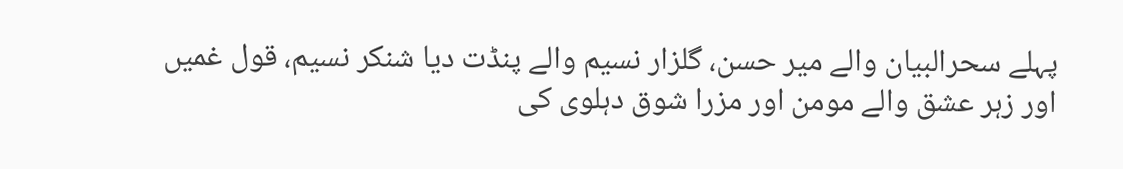پہلے سحرالبیان والے میر حسن، گلزار نسیم والے پنڈت دیا شنکر نسیم، قول غمیں اور زہر عشق والے مومن اور مزرا شوق دہلوی کی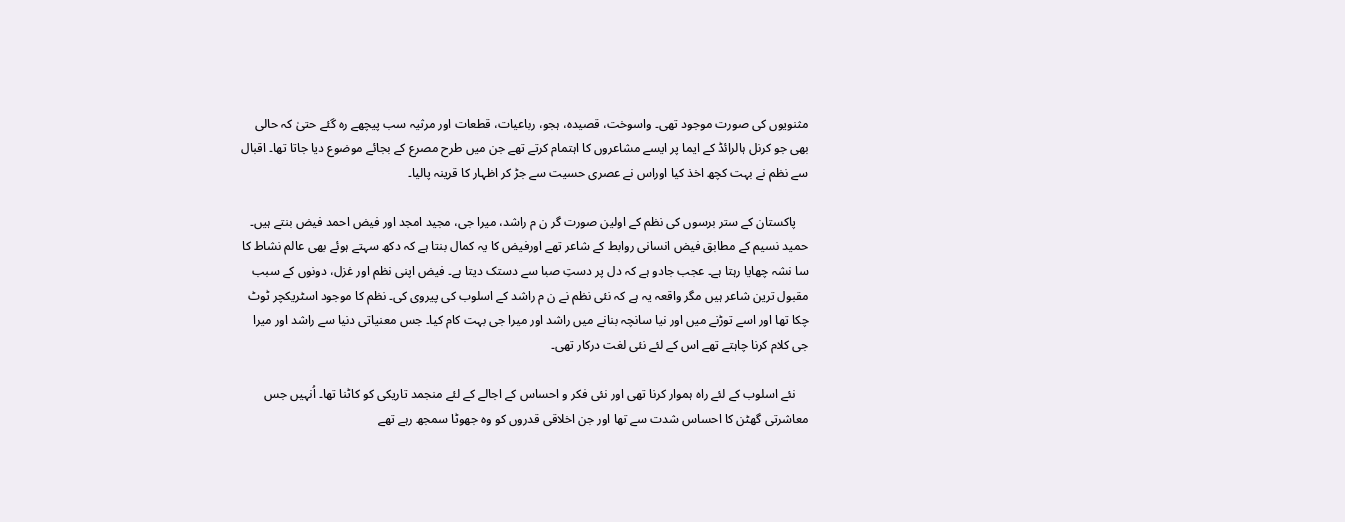مثنویوں کی صورت موجود تھی۔ واسوخت، قصیدہ، ہجو، رباعیات، قطعات اور مرثیہ سب پیچھے رہ گئے حتیٰ کہ حالی بھی جو کرنل ہالرائڈ کے ایما پر ایسے مشاعروں کا اہتمام کرتے تھے جن میں طرح مصرع کے بجائے موضوع دیا جاتا تھا۔ اقبال سے نظم نے بہت کچھ اخذ کیا اوراس نے عصری حسیت سے جڑ کر اظہار کا قرینہ پالیا۔

    پاکستان کے ستر برسوں کی نظم کے اولین صورت گر ن م راشد، میرا جی، مجید امجد اور فیض احمد فیض بنتے ہیں۔ حمید نسیم کے مطابق فیض انسانی روابط کے شاعر تھے اورفیض کا یہ کمال بنتا ہے کہ دکھ سہتے ہوئے بھی عالم نشاط کا سا نشہ چھایا رہتا ہے۔ عجب جادو ہے کہ دل پر دستِ صبا سے دستک دیتا ہے۔ فیض اپنی نظم اور غزل، دونوں کے سبب مقبول ترین شاعر ہیں مگر واقعہ یہ ہے کہ نئی نظم نے ن م راشد کے اسلوب کی پیروی کی۔ نظم کا موجود اسٹریکچر ٹوٹ چکا تھا اور اسے توڑنے میں اور نیا سانچہ بنانے میں راشد اور میرا جی بہت کام کیا۔ جس معنیاتی دنیا سے راشد اور میرا جی کلام کرنا چاہتے تھے اس کے لئے نئی لغت درکار تھی۔

    نئے اسلوب کے لئے راہ ہموار کرنا تھی اور نئی فکر و احساس کے اجالے کے لئے منجمد تاریکی کو کاٹنا تھا۔ اُنہیں جس معاشرتی گھٹن کا احساس شدت سے تھا اور جن اخلاقی قدروں کو وہ جھوٹا سمجھ رہے تھے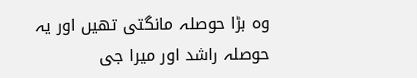وہ بڑا حوصلہ مانگتی تھیں اور یہ حوصلہ راشد اور میرا جی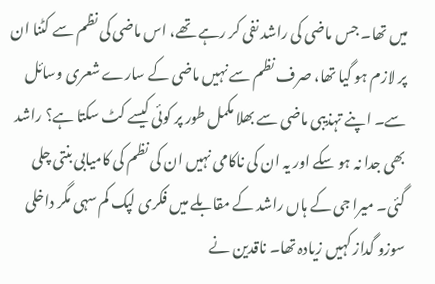میں تھا۔ جس ماضی کی راشد نفی کر رہے تھے، اس ماضی کی نظم سے کٹنا ان پر لازم ہو گیا تھا، صرف نظم سے نہیں ماضی کے سارے شعری وسائل سے۔ اپنے تہذیبی ماضی سے بھلا مکمل طور پر کوئی کیسے کٹ سکتا ہے؟ راشد بھی جدا نہ ہو سکے اور یہ ان کی ناکامی نہیں ان کی نظم کی کامیابی بنتی چلی گئی۔ میرا جی کے ہاں راشد کے مقابلے میں فکری لپک کم سہی مگر داخلی سوزو گداز کہیں زیادہ تھا۔ ناقدین نے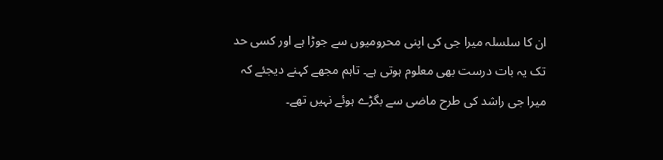ان کا سلسلہ میرا جی کی اپنی محرومیوں سے جوڑا ہے اور کسی حد تک یہ بات درست بھی معلوم ہوتی ہے۔ تاہم مجھے کہنے دیجئے کہ میرا جی راشد کی طرح ماضی سے بگڑے ہوئے نہیں تھے۔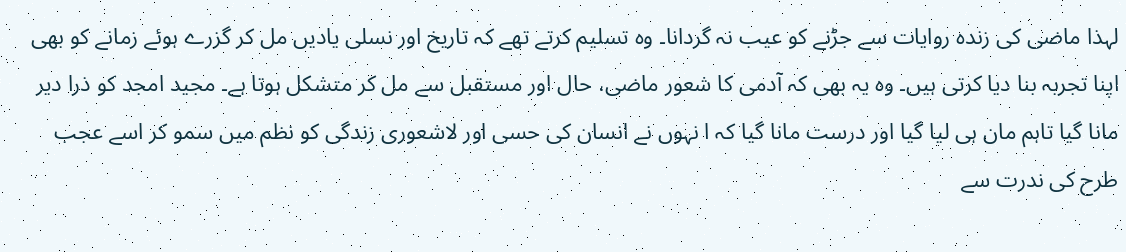لہذا ماضی کی زندہ روایات سے جڑنے کو عیب نہ گردانا۔ وہ تسلیم کرتے تھے کہ تاریخ اور نسلی یادیں مل کر گزرے ہوئے زمانے کو بھی اپنا تجربہ بنا دیا کرتی ہیں۔ وہ یہ بھی کہ آدمی کا شعور ماضی، حال اور مستقبل سے مل کر متشکل ہوتا ہے۔ مجید امجد کو ذرا دیر مانا گیا تاہم مان ہی لیا گیا اور درست مانا گیا کہ ا نہوں نے انسان کی حسی اور لاشعوری زندگی کو نظم میں سمو کر اسے عجب طرح کی ندرت سے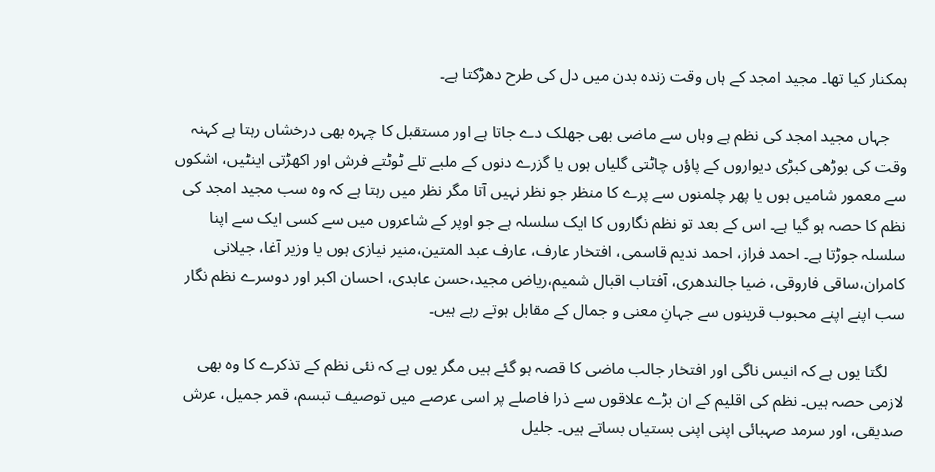ہمکنار کیا تھا۔ مجید امجد کے ہاں وقت زندہ بدن میں دل کی طرح دھڑکتا ہے۔

    جہاں مجید امجد کی نظم ہے وہاں سے ماضی بھی جھلک دے جاتا ہے اور مستقبل کا چہرہ بھی درخشاں رہتا ہے کہنہ وقت کی بوڑھی کبڑی دیواروں کے پاؤں چاٹتی گلیاں ہوں یا گزرے دنوں کے ملبے تلے ٹوٹتے فرش اور اکھڑتی اینٹیں، اشکوں سے معمور شامیں ہوں یا پھر چلمنوں سے پرے کا منظر جو نظر نہیں آتا مگر نظر میں رہتا ہے کہ وہ سب مجید امجد کی نظم کا حصہ ہو گیا ہے۔ اس کے بعد تو نظم نگاروں کا ایک سلسلہ ہے جو اوپر کے شاعروں میں سے کسی ایک سے اپنا سلسلہ جوڑتا ہے۔ احمد فراز، احمد ندیم قاسمی، افتخار عارف، عارف عبد المتین،منیر نیازی ہوں یا وزیر آغا، جیلانی کامران،ساقی فاروقی، ضیا جالندھری، آفتاب اقبال شمیم،ریاض مجید،حسن عابدی، احسان اکبر اور دوسرے نظم نگار سب اپنے اپنے محبوب قرینوں سے جہانِ معنی و جمال کے مقابل ہوتے رہے ہیں۔

    لگتا یوں ہے کہ انیس ناگی اور افتخار جالب ماضی کا قصہ ہو گئے ہیں مگر یوں ہے کہ نئی نظم کے تذکرے کا وہ بھی لازمی حصہ ہیں۔ نظم کی اقلیم کے ان بڑے علاقوں سے ذرا فاصلے پر اسی عرصے میں توصیف تبسم، قمر جمیل، عرش صدیقی، اور سرمد صہبائی اپنی اپنی بستیاں بساتے ہیں۔ جلیل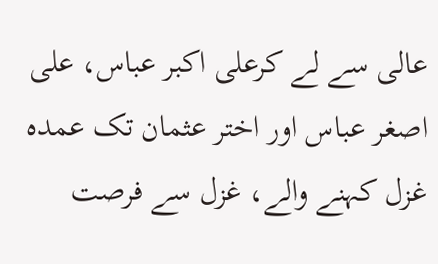عالی سے لے کرعلی اکبر عباس، علی اصغر عباس اور اختر عثمان تک عمدہ غزل کہنے والے، غزل سے فرصت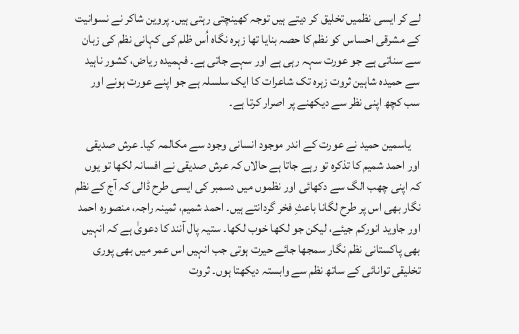لے کر ایسی نظمیں تخلیق کر دیتے ہیں توجہ کھینچتی رہتی ہیں۔ پروین شاکر نے نسوانیت کے مشرقی احساس کو نظم کا حصہ بنایا تھا زہرہ نگاہ اُس ظلم کی کہانی نظم کی زبان سے سناتی ہے جو عورت سہہ رہی ہے اور سہے جاتی ہے۔ فہمیدہ ریاض، کشور ناہید سے حمیدہ شاہین ثروت زہرہ تک شاعرات کا ایک سلسلہ ہے جو اپنے عورت ہونے اور سب کچھ اپنی نظر سے دیکھنے پر اصرار کرتا ہے۔

    یاسمین حمید نے عورت کے اندر موجود انسانی وجود سے مکالمہ کیا۔ عرش صدیقی اور احمد شمیم کا تذکرہ تو رہے جاتا ہے حالاں کہ عرش صدیقی نے افسانہ لکھا تو یوں کہ اپنی چھب الگ سے دکھائی اور نظموں میں دسمبر کی ایسی طرح ڈالی کہ آج کے نظم نگار بھی اس پر طرح لگانا باعثِ فخر گردانتے ہیں۔ احمد شمیم، ثمینہ راجہ، منصورہ احمد اور جاوید انورکم جیئے، لیکن جو لکھا خوب لکھا۔ ستیہ پال آنند کا دعویٰ ہے کہ انہیں بھی پاکستانی نظم نگار سمجھا جائے حیرت ہوتی جب انہیں اس عمر میں بھی پوری تخلیقی توانائی کے ساتھ نظم سے وابستہ دیکھتا ہوں۔ ثروت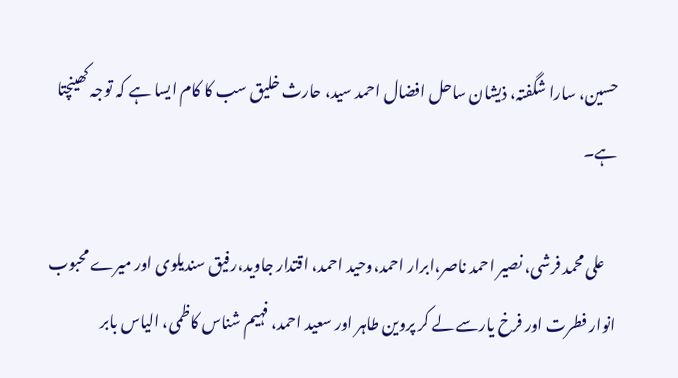حسین، سارا شگفتہ، ذیشان ساحل افضال احمد سید، حارث خلیق سب کا کام ایسا ہے کہ توجہ کھینچتا ہے۔

    علی محمد فرشی، نصیر احمد ناصر،ابرار احمد،وحید احمد، اقتدار جاوید،رفیق سندیلوی اور میرے محبوب انوار فطرت اور فرخ یارسے لے کر پروین طاہر اور سعید احمد، فہیم شناس کاظمی، الیاس بابر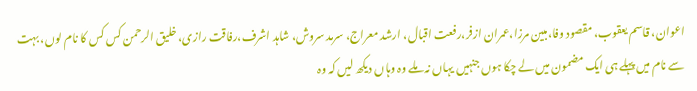اعوان، قاسم یعقوب، مقصود وفا،مبین مرزا،عمران ازفر،رفعت اقبال، ارشد معراج، سرمد سروش، شاہد اشرف،رفاقت رازی، خلیق الرحمن کس کس کا نام لوں، بہت سے نام میں پہلے ہی ایک مضمون میں لے چکا ہوں جنہیں یہاں نہ ملے وہ وہاں دیکھ لیں کہ وہ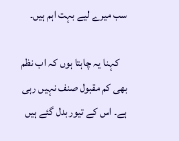سب میرے لیے بہت اہم ہیں۔

    کہنا یہ چاہتا ہوں کہ اب نظم بھی کم مقبول صنف نہیں رہی ہے۔ اس کے تیور بدل گئے ہیں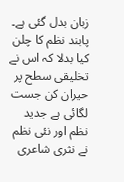زبان بدل گئی ہے۔ پابند نظم کا چلن کیا بدلا کہ اس نے تخلیقی سطح پر حیران کن جست لگائی ہے جدید نظم اور نئی نظم نے نثری شاعری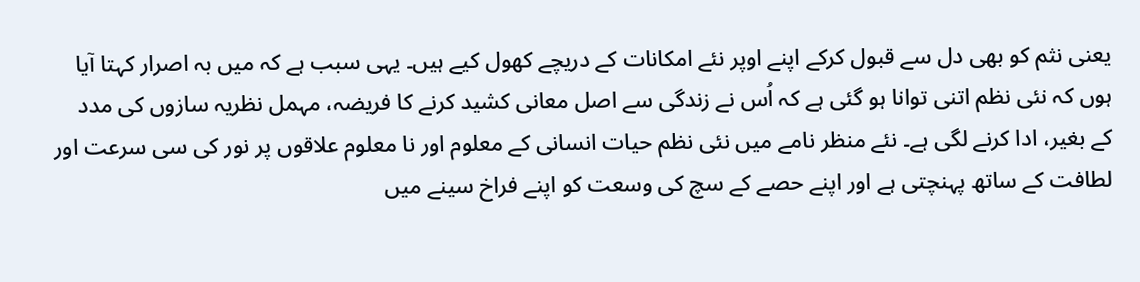یعنی نثم کو بھی دل سے قبول کرکے اپنے اوپر نئے امکانات کے دریچے کھول کیے ہیں۔ یہی سبب ہے کہ میں بہ اصرار کہتا آیا ہوں کہ نئی نظم اتنی توانا ہو گئی ہے کہ اُس نے زندگی سے اصل معانی کشید کرنے کا فریضہ، مہمل نظریہ سازوں کی مدد کے بغیر، ادا کرنے لگی ہے۔ نئے منظر نامے میں نئی نظم حیات انسانی کے معلوم اور نا معلوم علاقوں پر نور کی سی سرعت اور لطافت کے ساتھ پہنچتی ہے اور اپنے حصے کے سچ کی وسعت کو اپنے فراخ سینے میں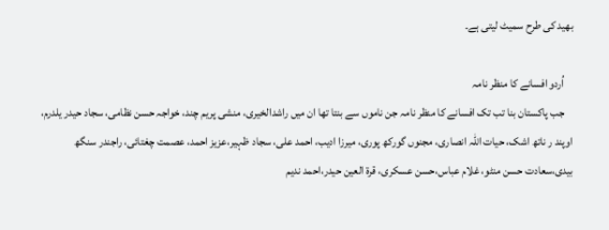بھید کی طرح سمیٹ لیتی ہے۔

    اُردو افسانے کا منظر نامہ
    جب پاکستان بنا تب تک افسانے کا منظر نامہ جن ناموں سے بنتا تھا ان میں راشدالخیری، منشی پریم چند، خواجہ حسن نظامی، سجاد حیدر یلدرم، اوپند ر ناتھ اشک، حیات اللہ انصاری، مجنوں گورکھ پوری، میرزا ادیب، احمد علی، سجاد ظہیر،عزیز احمد، عصمت چغتائی، راجندر سنگھ بیدی،سعادت حسن منٹو، غلام عباس،حسن عسکری، قرۃ العین حیدر،احمد ندیم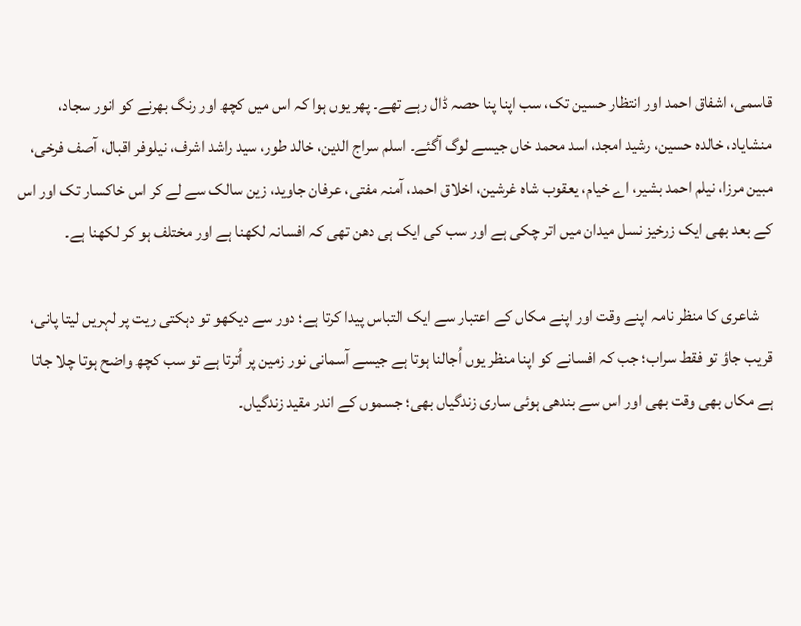قاسمی، اشفاق احمد اور انتظار حسین تک، سب اپنا پنا حصہ ڈال رہے تھے۔ پھر یوں ہوا کہ اس میں کچھ اور رنگ بھرنے کو انور سجاد، منشایاد، خالدہ حسین، رشید امجد، اسد محمد خاں جیسے لوگ آگئے۔ اسلم سراج الدین، خالد طور، سید راشد اشرف، نیلوفر اقبال، آصف فرخی، مبین مرزا، نیلم احمد بشیر، اے خیام، یعقوب شاہ غرشین، اخلاق احمد، آمنہ مفتی، عرفان جاوید، زین سالک سے لے کر اس خاکسار تک اور اس کے بعد بھی ایک زرخیز نسل میدان میں اتر چکی ہے اور سب کی ایک ہی دھن تھی کہ افسانہ لکھنا ہے اور مختلف ہو کر لکھنا ہے۔

    شاعری کا منظر نامہ اپنے وقت اور اپنے مکاں کے اعتبار سے ایک التباس پیدا کرتا ہے؛ دور سے دیکھو تو دہکتی ریت پر لہریں لیتا پانی، قریب جاؤ تو فقط سراب؛ جب کہ افسانے کو اپنا منظر یوں اُجالنا ہوتا ہے جیسے آسمانی نور زمین پر اُترتا ہے تو سب کچھ واضح ہوتا چلا جاتا ہے مکاں بھی وقت بھی اور اس سے بندھی ہوئی ساری زندگیاں بھی؛ جسموں کے اندر مقید زندگیاں۔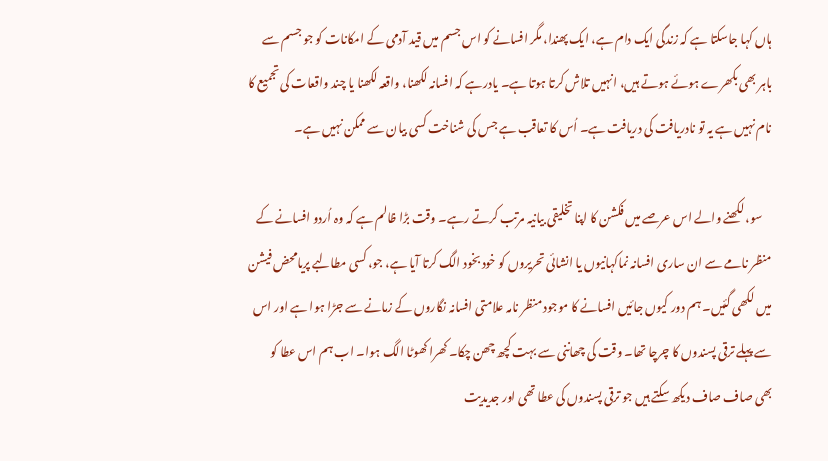ہاں کہا جاسکتا ہے کہ زندگی ایک دام ہے، ایک پھندا، مگر افسانے کو اس جسم میں قید آدمی کے امکانات کو جو جسم سے باہر بھی بکھرے ہوئے ہوتے ہیں، انہیں تلاش کرتا ہوتا ہے۔ یادرہے کہ افسانہ لکھنا، واقعہ لکھنا یا چند واقعات کی تجمیع کا نام نہیں ہے یہ تو نادریافت کی دریافت ہے۔ اُس کا تعاقب ہے جس کی شناخت کسی بیان سے ممکن نہیں ہے۔

    سو، لکھنے والے اس عرصے میں فکشن کا اپنا تخلیقی بیانیہ مرتب کرتے رہے۔ وقت بڑا ظالم ہے کہ وہ اُردو افسانے کے منظر نامے سے ان ساری افسانہ نماکہانیوں یا انشائی تحریروں کو خود بخود الگ کرتا آیا ہے، جو، کسی مطالبے پریامحض فیشن میں لکھی گئیں۔ ہم دور کیوں جائیں افسانے کا موجود منظر نامہ علامتی افسانہ نگاروں کے زمانے سے جڑا ہوا ہے اور اس سے پہلے ترقی پسندوں کا چرچا تھا۔ وقت کی چھاننی سے بہت کچھ چھن چکا۔ کھرا کھوٹا الگ ہوا۔ اب ہم اس عطا کو بھی صاف صاف دیکھ سکتے ہیں جو ترقی پسندوں کی عطا تھی اور جدیدیت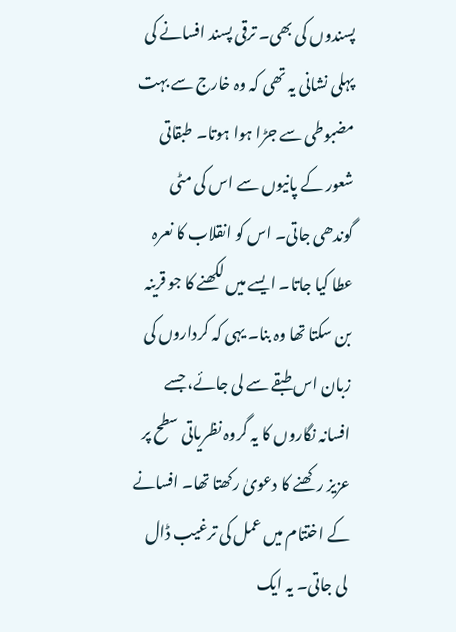پسندوں کی بھی۔ ترقی پسند افسانے کی پہلی نشانی یہ تھی کہ وہ خارج سے بہت مضبوطی سے جڑا ہوا ہوتا۔ طبقاتی شعور کے پانیوں سے اس کی مٹی گوندھی جاتی۔ اس کو انقلاب کا نعرہ عطا کیا جاتا۔ ایسے میں لکھنے کا جو قرینہ بن سکتا تھا وہ بنا۔ یہی کہ کرداروں کی زبان اس طبقے سے لی جائے، جسے افسانہ نگاروں کا یہ گروہ نظریاتی سطح پر عزیز رکھنے کا دعویٰ رکھتا تھا۔ افسانے کے اختتام میں عمل کی ترغیب ڈال لی جاتی۔ یہ ایک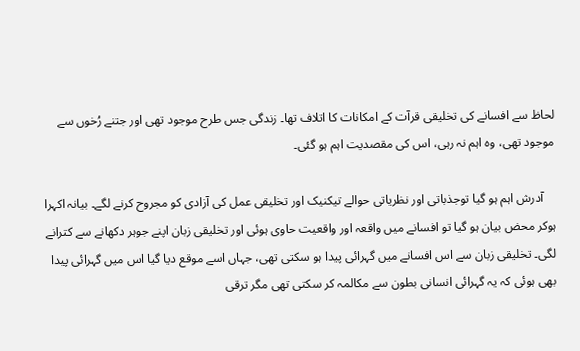لحاظ سے افسانے کی تخلیقی قرآت کے امکانات کا اتلاف تھا۔ زندگی جس طرح موجود تھی اور جتنے رُخوں سے موجود تھی، وہ اہم نہ رہی، اس کی مقصدیت اہم ہو گئی۔

    آدرش اہم ہو گیا توجذباتی اور نظریاتی حوالے تیکنیک اور تخلیقی عمل کی آزادی کو مجروح کرنے لگے۔ بیانہ اکہرا ہوکر محض بیان ہو گیا تو افسانے میں واقعہ اور واقعیت حاوی ہوئی اور تخلیقی زبان اپنے جوہر دکھانے سے کترانے لگی۔ تخلیقی زبان سے اس افسانے میں گہرائی پیدا ہو سکتی تھی، جہاں اسے موقع دیا گیا اس میں گہرائی پیدا بھی ہوئی کہ یہ گہرائی انسانی بطون سے مکالمہ کر سکتی تھی مگر ترقی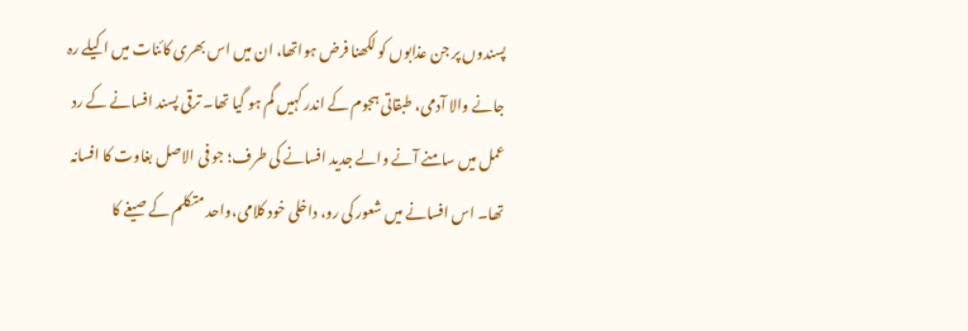پسندوں پر جن عذابوں کو لکھنا فرض ہواتھا، ان میں اس بھری کائنات میں اکیلے رہ جانے والا آدمی، طبقاتی ہجوم کے اندر کہیں گم ہو گیا تھا۔ ترقی پسند افسانے کے رد عمل میں سامنے آنے والے جدید افسانے کی طرف؛ جو فی الاصل بغاوت کا افسانہ تھا۔ اس افسانے میں شعور کی رو، داخلی خود کلامی،واحد متکلم کے صیغے کا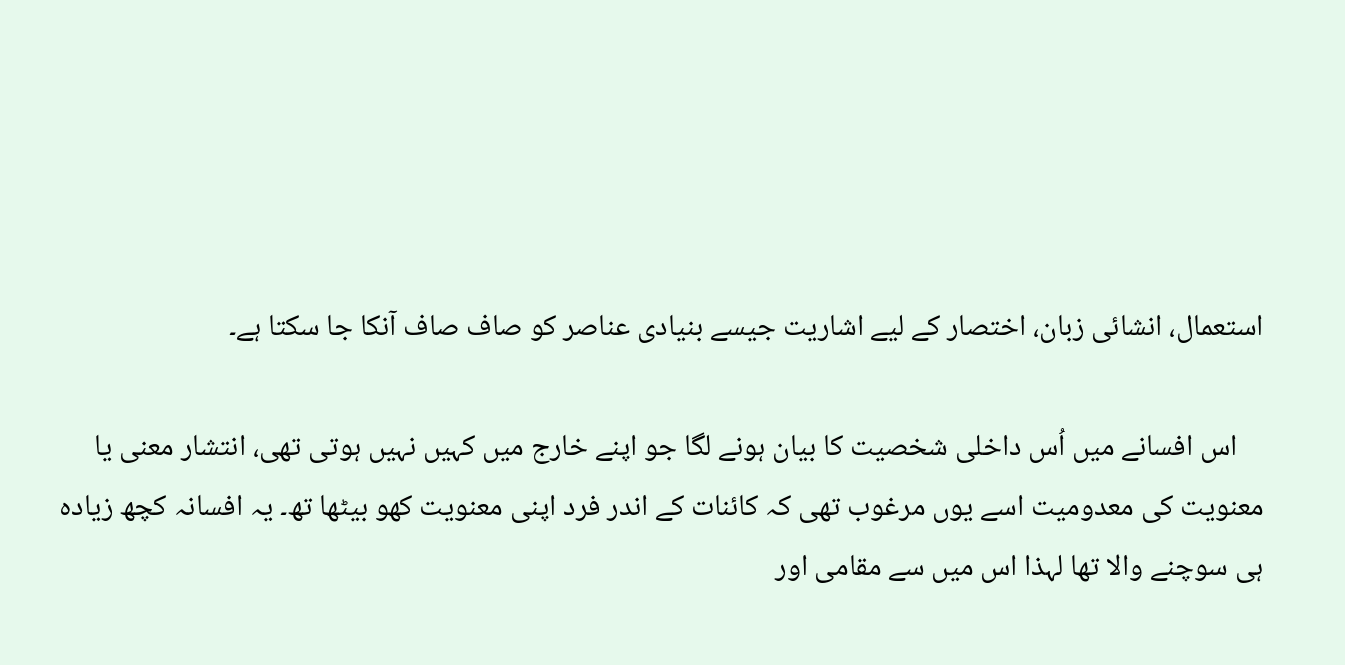استعمال، انشائی زبان، اختصار کے لیے اشاریت جیسے بنیادی عناصر کو صاف صاف آنکا جا سکتا ہے۔

    اس افسانے میں اُس داخلی شخصیت کا بیان ہونے لگا جو اپنے خارج میں کہیں نہیں ہوتی تھی، انتشار معنی یا معنویت کی معدومیت اسے یوں مرغوب تھی کہ کائنات کے اندر فرد اپنی معنویت کھو بیٹھا تھ۔ یہ افسانہ کچھ زیادہ ہی سوچنے والا تھا لہذا اس میں سے مقامی اور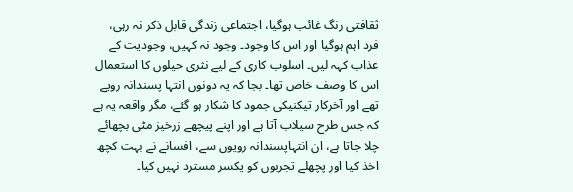ثقافتی رنگ غائب ہوگیا، اجتماعی زندگی قابل ذکر نہ رہی، فرد اہم ہوگیا اور اس کا وجود۔ وجود نہ کہیں، وجودیت کے عذاب کہہ لیں۔ اسلوب کاری کے لیے نثری حیلوں کا استعمال اس کا وصف خاص تھا۔ بجا کہ یہ دونوں انتہا پسندانہ رویے تھے اور آخرکار تیکنیکی جمود کا شکار ہو گئے، مگر واقعہ یہ ہے کہ جس طرح سیلاب آتا ہے اور اپنے پیچھے زرخیز مٹی بچھائے چلا جاتا ہے، ان انتہاپسندانہ رویوں سے، افسانے نے بہت کچھ اخذ کیا اور پچھلے تجربوں کو یکسر مسترد نہیں کیا۔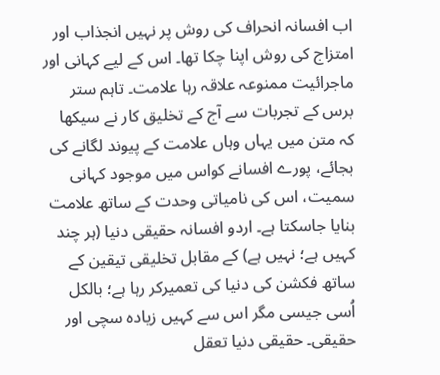اب افسانہ انحراف کی روش پر نہیں انجذاب اور امتزاج کی روش اپنا چکا تھا۔ اس کے لیے کہانی اور ماجرائیت ممنوعہ علاقہ رہا علامت۔ تاہم ستر برس کے تجربات سے آج کے تخلیق کار نے سیکھا کہ متن میں یہاں وہاں علامت کے پیوند لگانے کی بجائے، پورے افسانے کواس میں موجود کہانی سمیت، اس کی نامیاتی وحدت کے ساتھ علامت بنایا جاسکتا ہے۔ اردو افسانہ حقیقی دنیا (ہر چند کہیں ہے؛ نہیں ہے) کے مقابل تخلیقی تیقین کے ساتھ فکشن کی دنیا کی تعمیرکر رہا ہے؛ بالکل اُسی جیسی مگر اس سے کہیں زیادہ سچی اور حقیقی۔ حقیقی دنیا تعقل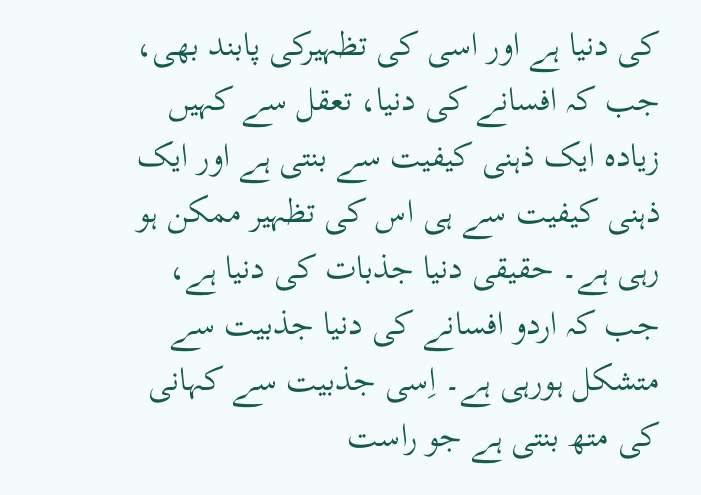کی دنیا ہے اور اسی کی تظہیرکی پابند بھی، جب کہ افسانے کی دنیا، تعقل سے کہیں زیادہ ایک ذہنی کیفیت سے بنتی ہے اور ایک ذہنی کیفیت سے ہی اس کی تظہیر ممکن ہو رہی ہے۔ حقیقی دنیا جذبات کی دنیا ہے، جب کہ اردو افسانے کی دنیا جذبیت سے متشکل ہورہی ہے۔ اِسی جذبیت سے کہانی کی متھ بنتی ہے جو راست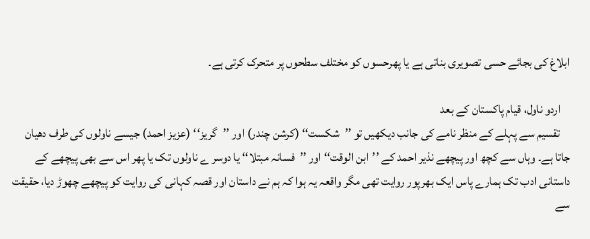ابلاغ کی بجائے حسی تصویری بناتی ہے یا پھرحسوں کو مختلف سطحوں پر متحرک کرتی ہے۔

    اردو ناول، قیام پاکستان کے بعد
    تقسیم سے پہلے کے منظر نامے کی جانب دیکھیں تو ’’شکست‘‘ (کرشن چندر) اور ’’گریز‘‘ (عزیز احمد) جیسے ناولوں کی طرف دھیان جاتا ہے۔ وہاں سے کچھ اور پیچھے نذیر احمد کے ’’ابن الوقت‘‘ اور ’’فسانہ مبتلا‘‘ یا دوسر ے ناولوں تک یا پھر اس سے بھی پیچھے کے داستانی ادب تک ہمارے پاس ایک بھرپور روایت تھی مگر واقعہ یہ ہوا کہ ہم نے داستان اور قصہ کہانی کی روایت کو پیچھے چھوڑ دیا، حقیقت سے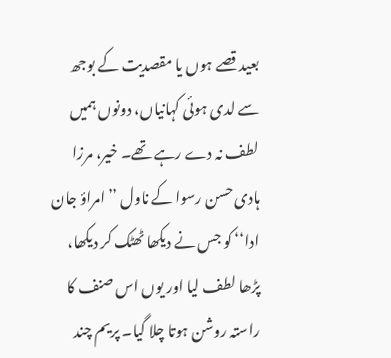بعید قصے ہوں یا مقصدیت کے بوجھ سے لدی ہوئی کہانیاں، دونوں ہمیں لطف نہ دے رہے تھے۔ خیر، مرزا ہادی حسن رسوا کے ناول ’’امراؤ جان ادا‘‘ کو جس نے دیکھا ٹھٹک کر دیکھا، پڑھا لطف لیا اور یوں اس صنف کا راستہ روشن ہوتا چلا گیا۔ پریم چند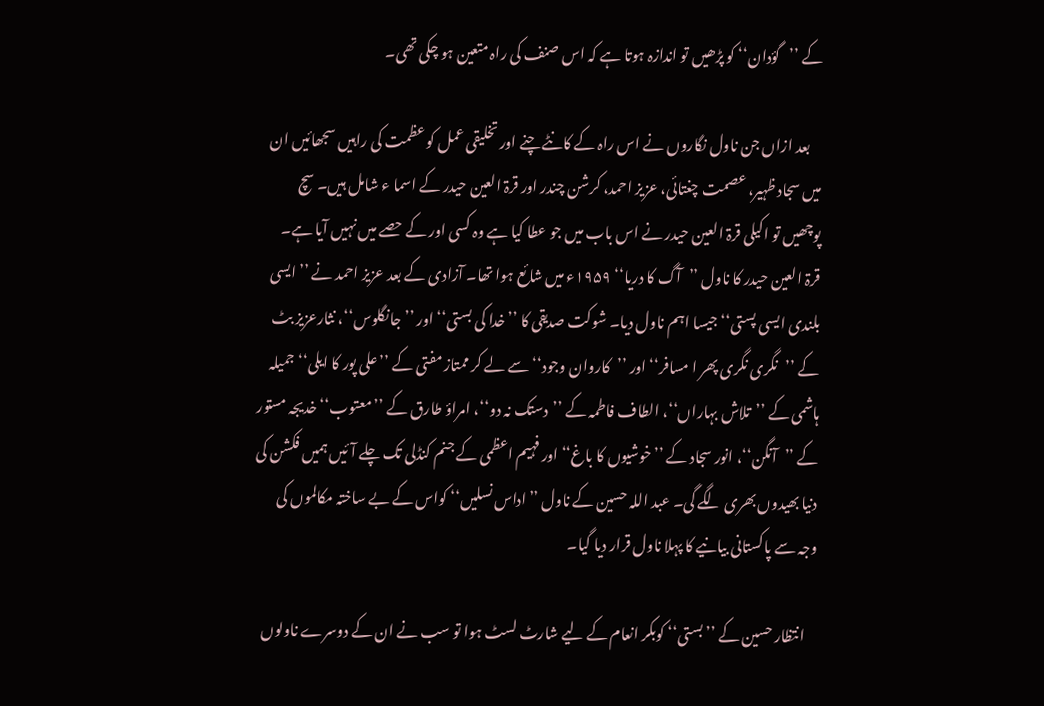کے ’’گؤدان‘‘ کو پڑھیں تو اندازہ ہوتا ہے کہ اس صنف کی راہ متعین ہو چکی تھی۔

    بعد ازاں جن ناول نگاروں نے اس راہ کے کانٹے چنے اور تخلیقی عمل کو عظمت کی راہیں سجھائیں ان میں سجاد ظہیر، عصمت چغتائی، عزیز احمد، کرشن چندر اور قرۃ العین حیدر کے اسما ء شامل ہیں۔ سچ پوچھیں تو اکیلی قرۃ العین حیدر نے اس باب میں جو عطا کیا ہے وہ کسی اور کے حصے میں نہیں آیا ہے۔ قرۃ العین حیدر کا ناول ’’آگ کا دریا‘‘ ۱۹۵۹ء میں شائع ہوا تھا۔ آزادی کے بعد عزیز احمد نے ’’ایسی بلندی ایسی پستی‘‘ جیسا اہم ناول دیا۔ شوکت صدیقی کا ’’خدا کی بستی‘‘ اور ’’جانگلوس‘‘، نثارعزیز بٹ کے ’’نگری نگری پھر ا مسافر‘‘ اور ’’کاروان وجود‘‘ سے لے کر ممتاز مفتی کے ’’علی پور کا ایلی‘‘ جمیلہ ہاشمی کے ’’تلاش بہاراں‘‘، الطاف فاطمہ کے ’’دستک نہ دو‘‘، امراؤ طارق کے ’’معتوب‘‘ خدیجہ مستور کے ’’آنگن‘‘، انور سجاد کے ’’خوشیوں کا باغ‘‘ اور فہیم اعظمی کے جنم کنڈلی تک چلے آئیں ہمیں فکشن کی دنیا بھیدوں بھری لگے گی۔ عبد اللہ حسین کے ناول ’’اداس نسلیں‘‘ کواس کے بے ساختہ مکالموں کی وجہ سے پاکستانی بیانیے کا پہلا ناول قرار دیا گیا۔

    انتظار حسین کے ’’بستی‘‘ کوبکر انعام کے لیے شارٹ لسٹ ہوا تو سب نے ان کے دوسرے ناولوں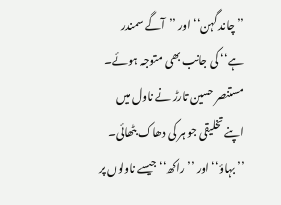’’چاند گہن‘‘ اور ’’آگے سمندر ہے‘‘ کی جانب بھی متوجہ ہوئے۔ مستنصر حسین تارڑ نے ناول میں اپنے تخلیقی جو ہر کی دھاک بٹھائی۔ ’’بہاؤ‘‘ اور ’’راکھ‘‘ جیسے ناولوں پر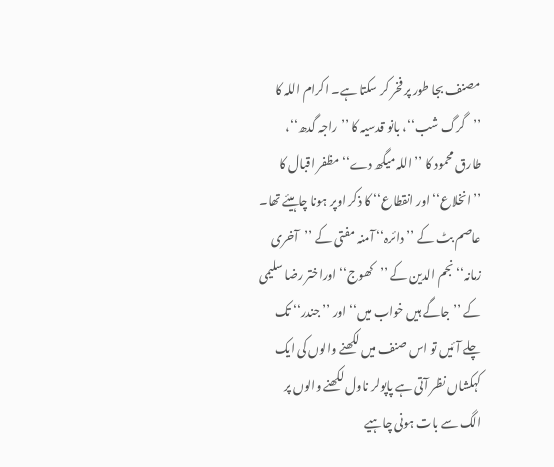مصنف بجا طور پر فخر کر سکتا ہے۔ اکرام اللہ کا ’’گرگ شب‘‘، بانو قدسیہ کا ’’راجہ گدھ‘‘، طارق محمود کا ’’اللہ میگھ دے‘‘ مظفر اقبال کا ’’انخلاع‘‘ اور انقطاع‘‘ کا ذکر اوپر ہونا چاہیئے تھا۔ عاصم بٹ کے ’’دائرہ‘‘ آمنہ مفتی کے ’’آخری زمانہ‘‘ نجم الدین کے ’’کھوج‘‘ اوراختر رضا سلیمی کے ’’جاگے ہیں خواب میں‘‘ اور ’’جندر‘‘ تک چلے آئیں تو اس صنف میں لکھنے والوں کی ایک کہکشاں نظر آتی ہے پاپولر ناول لکھنے والوں پر الگ سے بات ہونی چاہیے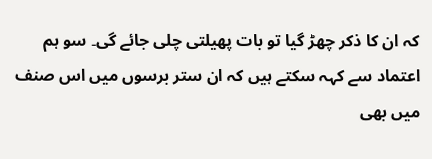کہ ان کا ذکر چھڑ گیا تو بات پھیلتی چلی جائے گی۔ سو ہم اعتماد سے کہہ سکتے ہیں کہ ان ستر برسوں میں اس صنف میں بھی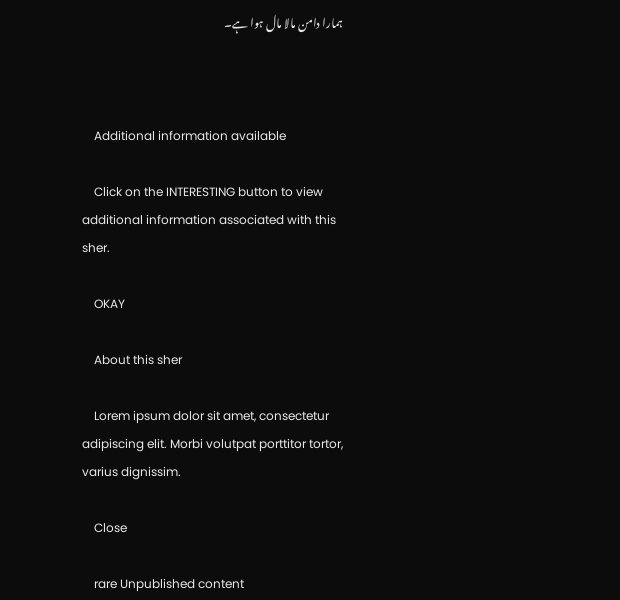ہمارا دامن مالا مال ہوا ہے۔



    Additional information available

    Click on the INTERESTING button to view additional information associated with this sher.

    OKAY

    About this sher

    Lorem ipsum dolor sit amet, consectetur adipiscing elit. Morbi volutpat porttitor tortor, varius dignissim.

    Close

    rare Unpublished content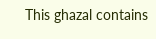This ghazal contains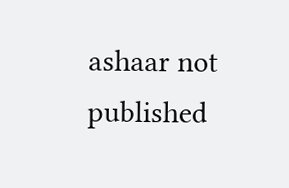ashaar not published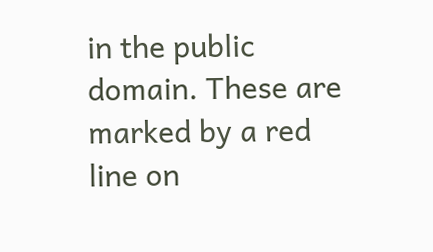in the public domain. These are marked by a red line on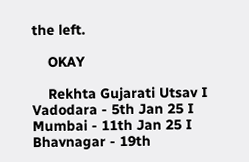the left.

    OKAY

    Rekhta Gujarati Utsav I Vadodara - 5th Jan 25 I Mumbai - 11th Jan 25 I Bhavnagar - 19th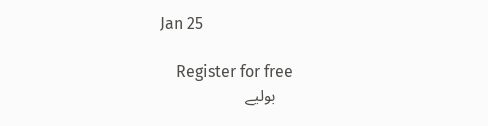Jan 25

    Register for free
    بولیے